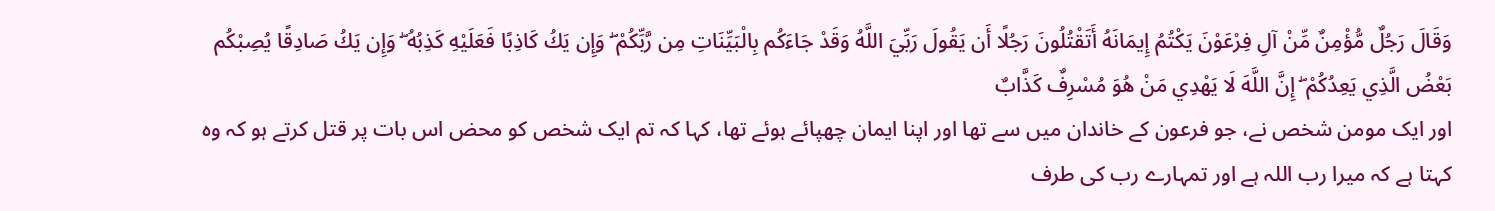وَقَالَ رَجُلٌ مُّؤْمِنٌ مِّنْ آلِ فِرْعَوْنَ يَكْتُمُ إِيمَانَهُ أَتَقْتُلُونَ رَجُلًا أَن يَقُولَ رَبِّيَ اللَّهُ وَقَدْ جَاءَكُم بِالْبَيِّنَاتِ مِن رَّبِّكُمْ ۖ وَإِن يَكُ كَاذِبًا فَعَلَيْهِ كَذِبُهُ ۖ وَإِن يَكُ صَادِقًا يُصِبْكُم بَعْضُ الَّذِي يَعِدُكُمْ ۖ إِنَّ اللَّهَ لَا يَهْدِي مَنْ هُوَ مُسْرِفٌ كَذَّابٌ
اور ایک مومن شخص نے، جو فرعون کے خاندان میں سے تھا اور اپنا ایمان چھپائے ہوئے تھا، کہا کہ تم ایک شخص کو محض اس بات پر قتل کرتے ہو کہ وہ کہتا ہے کہ میرا رب اللہ ہے اور تمہارے رب کی طرف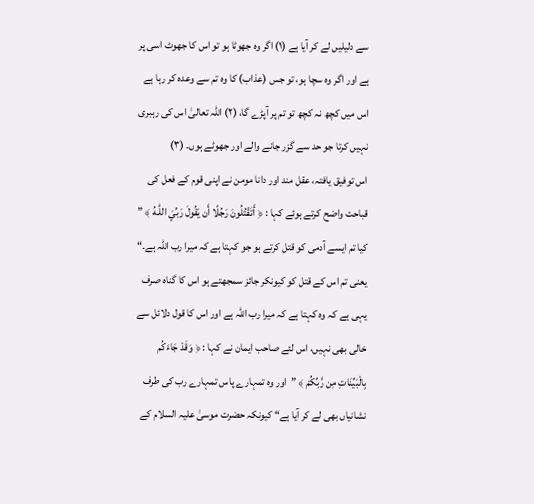سے دلیلیں لے کر آیا ہے (١) اگر وہ جھوٹا ہو تو اس کا جھوٹ اسی پر ہے اور اگر وہ سچا ہو، تو جس (عذاب) کا وہ تم سے وعدہ کر رہا ہے اس میں کچھ نہ کچھ تو تم پر آپڑے گا، (٢) اللہ تعالیٰ اس کی رہبری نہیں کرتا جو حد سے گزر جانے والے اور جھوٹے ہوں۔ (٣)
اس توفیق یافتہ، عقل مند اور دانا مومن نے اپنی قوم کے فعل کی قباحت واضح کرتے ہوئے کہا : ﴿ أَتَقْتُلُونَ رَجُلًا أَن يَقُولَ رَبِّيَ اللّٰـهُ ﴾ ” کیا تم ایسے آدمی کو قتل کرتے ہو جو کہتا ہے کہ میرا رب اللہ ہے۔“ یعنی تم اس کے قتل کو کیونکر جائز سمجھتے ہو اس کا گناہ صرف یہی ہے کہ وہ کہتا ہے کہ میرا رب اللہ ہے اور اس کا قول دلائل سے خالی بھی نہیں، اس لئے صاحب ایمان نے کہا : ﴿ وَقَدْ جَاءَكُم بِالْبَيِّنَاتِ مِن رَّبِّكُمْ ﴾ ”اور وہ تمہارے پاس تمہارے رب کی طرف نشانیاں بھی لے کر آیا ہے“ کیونکہ حضرت موسیٰ علیہ السلام کے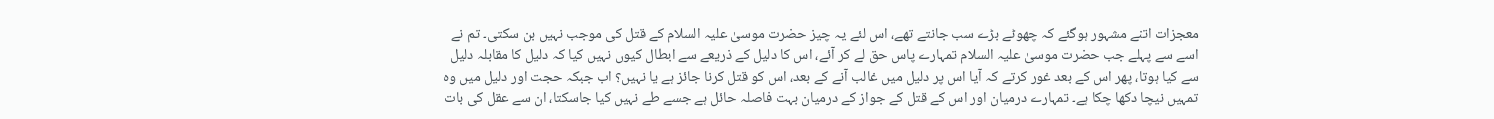معجزات اتنے مشہور ہوگئے کہ چھوٹے بڑے سب جانتے تھے، اس لئے یہ چیز حضرت موسیٰ علیہ السلام کے قتل کی موجب نہیں بن سکتی۔ تم نے اسے سے پہلے جب حضرت موسیٰ علیہ السلام تمہارے پاس حق لے کر آئے، اس کا دلیل کے ذریعے سے ابطال کیوں نہیں کیا کہ دلیل کا مقابلہ دلیل سے کیا ہوتا، پھر اس کے بعد غور کرتے کہ آیا اس پر دلیل میں غالب آنے کے بعد، اس کو قتل کرنا جائز ہے یا نہیں؟ اب جبکہ حجت اور دلیل میں وہ تمہیں نیچا دکھا چکا ہے۔ تمہارے درمیان اور اس کے قتل کے جواز کے درمیان بہت فاصلہ حائل ہے جسے طے نہیں کیا جاسکتا، ان سے عقل کی بات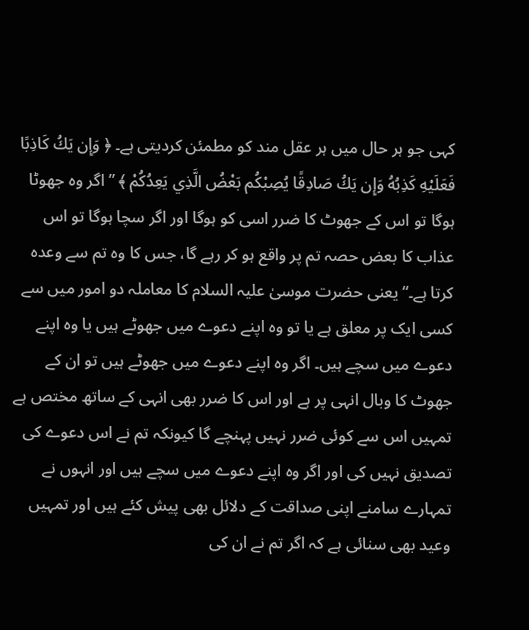کہی جو ہر حال میں ہر عقل مند کو مطمئن کردیتی ہے۔ ﴿ وَإِن يَكُ كَاذِبًا فَعَلَيْهِ كَذِبُهُ وَإِن يَكُ صَادِقًا يُصِبْكُم بَعْضُ الَّذِي يَعِدُكُمْ ﴾ ” اگر وہ جھوٹا ہوگا تو اس کے جھوٹ کا ضرر اسی کو ہوگا اور اگر سچا ہوگا تو اس عذاب کا بعض حصہ تم پر واقع ہو کر رہے گا، جس کا وہ تم سے وعدہ کرتا ہے۔“ یعنی حضرت موسیٰ علیہ السلام کا معاملہ دو امور میں سے کسی ایک پر معلق ہے یا تو وہ اپنے دعوے میں جھوٹے ہیں یا وہ اپنے دعوے میں سچے ہیں۔ اگر وہ اپنے دعوے میں جھوٹے ہیں تو ان کے جھوٹ کا وبال انہی پر ہے اور اس کا ضرر بھی انہی کے ساتھ مختص ہے تمہیں اس سے کوئی ضرر نہیں پہنچے گا کیونکہ تم نے اس دعوے کی تصدیق نہیں کی اور اگر وہ اپنے دعوے میں سچے ہیں اور انہوں نے تمہارے سامنے اپنی صداقت کے دلائل بھی پیش کئے ہیں اور تمہیں وعید بھی سنائی ہے کہ اگر تم نے ان کی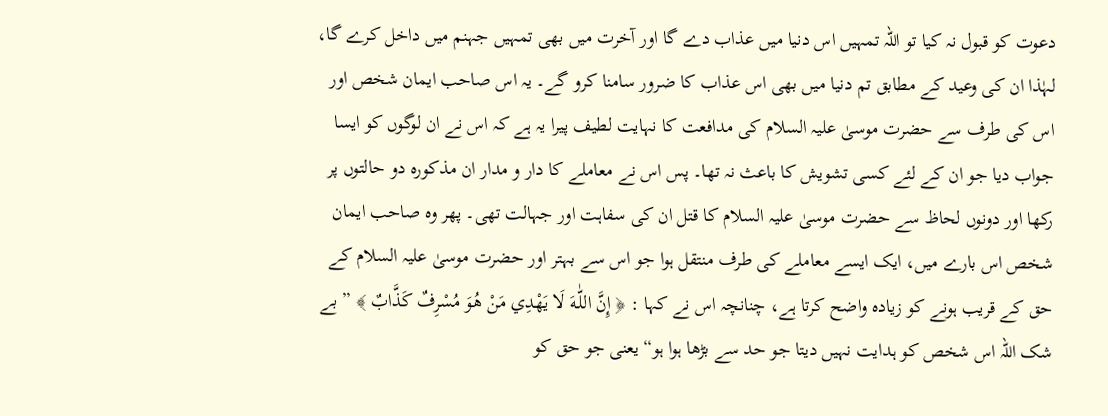دعوت کو قبول نہ کیا تو اللہ تمہیں اس دنیا میں عذاب دے گا اور آخرت میں بھی تمہیں جہنم میں داخل کرے گا، لہٰذا ان کی وعید کے مطابق تم دنیا میں بھی اس عذاب کا ضرور سامنا کرو گے۔ یہ اس صاحب ایمان شخص اور اس کی طرف سے حضرت موسیٰ علیہ السلام کی مدافعت کا نہایت لطیف پیرا یہ ہے کہ اس نے ان لوگوں کو ایسا جواب دیا جو ان کے لئے کسی تشویش کا باعث نہ تھا۔ پس اس نے معاملے کا دار و مدار ان مذکورہ دو حالتوں پر رکھا اور دونوں لحاظ سے حضرت موسیٰ علیہ السلام کا قتل ان کی سفاہت اور جہالت تھی۔ پھر وہ صاحب ایمان شخص اس بارے میں، ایک ایسے معاملے کی طرف منتقل ہوا جو اس سے بہتر اور حضرت موسیٰ علیہ السلام کے حق کے قریب ہونے کو زیادہ واضح کرتا ہے، چنانچہ اس نے کہا : ﴿ إِنَّ اللّٰـهَ لَا يَهْدِي مَنْ هُوَ مُسْرِفٌ كَذَّابٌ ﴾ ” بے شک اللہ اس شخص کو ہدایت نہیں دیتا جو حد سے بڑھا ہوا ہو“ یعنی جو حق کو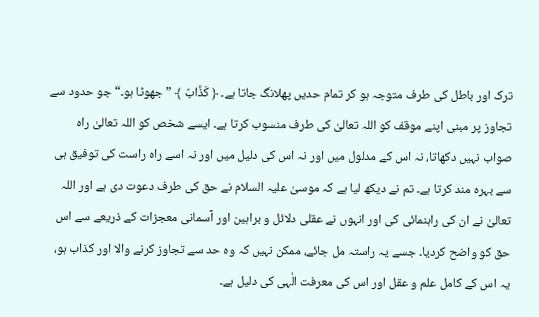ترک اور باطل کی طرف متوجہ ہو کر تمام حدیں پھلانگ جاتا ہے۔ ﴿ كَذَّابٌ ﴾ ” جھوٹا ہو۔“ جو حدود سے تجاوز پر مبنی اپنے موقف کو اللہ تعالیٰ کی طرف منسوب کرتا ہے۔ ایسے شخص کو اللہ تعالیٰ راہ صواب نہیں دکھاتا، نہ اس کے مدلول میں اور نہ اس کی دلیل میں اور نہ اسے راہ راست کی توفیق ہی سے بہرہ مند کرتا ہے۔ تم نے دیکھ لیا ہے کہ موسیٰ علیہ السلام نے حق کی طرف دعوت دی ہے اور اللہ تعالیٰ نے ان کی راہنمائی کی اور انہوں نے عقلی دلائل و براہین اور آسمانی معجزات کے ذریعے سے اس حق کو واضح کردیا۔ جسے یہ راستہ مل جائے، ممکن نہیں کہ وہ حد سے تجاوز کرنے والا اور کذاب ہو، یہ اس کے کامل علم و عقل اور اس کی معرفت الٰہی کی دلیل ہے۔